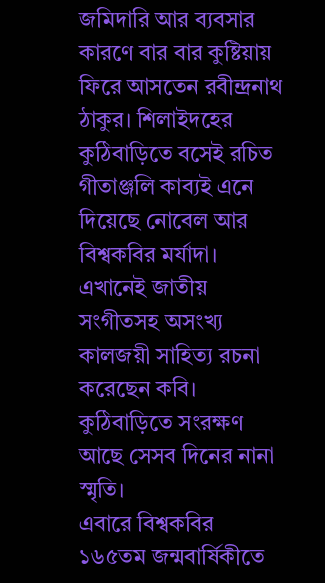জমিদারি আর ব্যবসার কারণে বার বার কুষ্টিয়ায় ফিরে আসতেন রবীন্দ্রনাথ ঠাকুর। শিলাইদহের কুঠিবাড়িতে বসেই রচিত গীতাঞ্জলি কাব্যই এনে দিয়েছে নোবেল আর বিশ্বকবির মর্যাদা। এখানেই জাতীয় সংগীতসহ অসংখ্য কালজয়ী সাহিত্য রচনা করেছেন কবি। কুঠিবাড়িতে সংরক্ষণ আছে সেসব দিনের নানা স্মৃতি।
এবারে বিশ্বকবির ১৬৫তম জন্মবার্ষিকীতে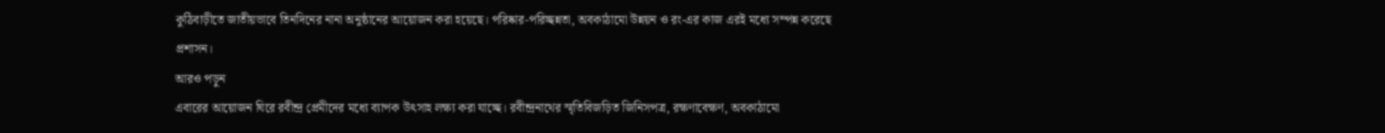কুঠিবাড়ীতে জাতীয়ভাবে তিনদিনের নানা অনুষ্ঠানের আয়োজন করা হয়েছে। পরিষ্কার-পরিচ্ছন্নতা, অবকাঠামো উন্নয়ন ও রং-এর কাজ এরই মধ্যে সম্পন্ন করেছে প্রশাসন।
আরও পড়ুন
এবারের আয়োজন ঘিরে রবীন্দ্র প্রেমীদের মধ্যে ব্যাপক উৎসাহ লক্ষ্য করা যাচ্ছে। রবীন্দ্রনাথের স্মৃতিবিজড়িত জিনিসপত্র, রক্ষণাবেক্ষণ, অবকাঠামো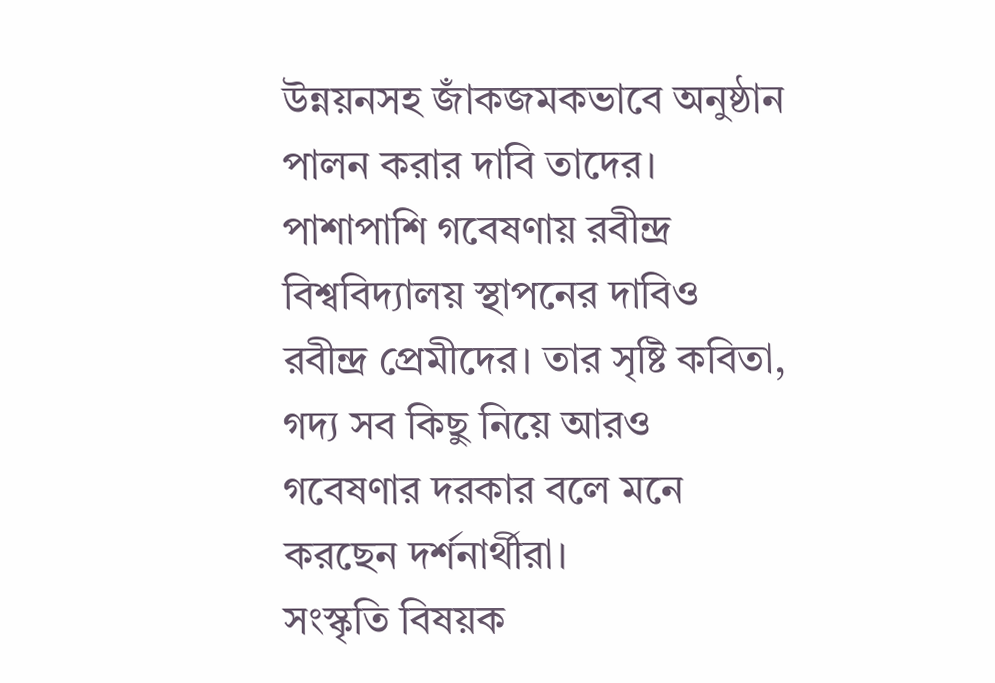উন্নয়নসহ জাঁকজমকভাবে অনুষ্ঠান পালন করার দাবি তাদের। পাশাপাশি গবেষণায় রবীন্দ্র বিশ্ববিদ্যালয় স্থাপনের দাবিও রবীন্দ্র প্রেমীদের। তার সৃষ্টি কবিতা, গদ্য সব কিছু নিয়ে আরও গবেষণার দরকার বলে মনে করছেন দর্শনার্থীরা।
সংস্কৃতি বিষয়ক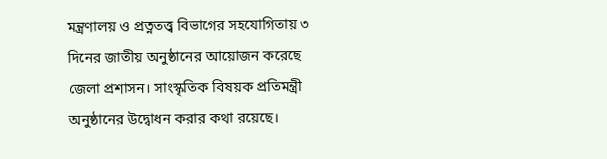মন্ত্রণালয় ও প্রত্নতত্ত্ব বিভাগের সহযোগিতায় ৩ দিনের জাতীয় অনুষ্ঠানের আয়োজন করেছে জেলা প্রশাসন। সাংস্কৃতিক বিষয়ক প্রতিমন্ত্রী অনুষ্ঠানের উদ্বোধন করার কথা রয়েছে।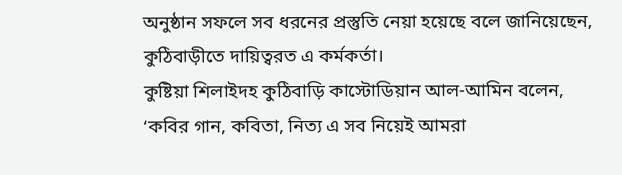অনুষ্ঠান সফলে সব ধরনের প্রস্তুতি নেয়া হয়েছে বলে জানিয়েছেন, কুঠিবাড়ীতে দায়িত্বরত এ কর্মকর্তা।
কুষ্টিয়া শিলাইদহ কুঠিবাড়ি কাস্টোডিয়ান আল-আমিন বলেন, ‘কবির গান, কবিতা, নিত্য এ সব নিয়েই আমরা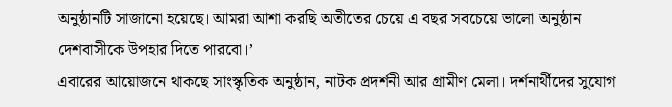অনুষ্ঠানটি সাজানো হয়েছে। আমরা আশা করছি অতীতের চেয়ে এ বছর সবচেয়ে ভালো অনুষ্ঠান দেশবাসীকে উপহার দিতে পারবো।’
এবারের আয়োজনে থাকছে সাংস্কৃতিক অনুষ্ঠান, নাটক প্রদর্শনী আর গ্রামীণ মেলা। দর্শনার্থীদের সুযোগ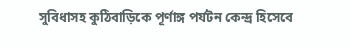সুবিধাসহ কুঠিবাড়িকে পূর্ণাঙ্গ পর্যটন কেন্দ্র হিসেবে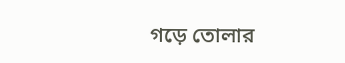গড়ে তোলার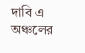দাবি এ অঞ্চলের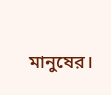মানুষের।